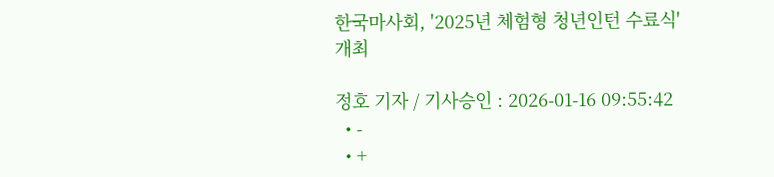한국마사회, '2025년 체험형 청년인턴 수료식' 개최

정호 기자 / 기사승인 : 2026-01-16 09:55:42
  • -
  • +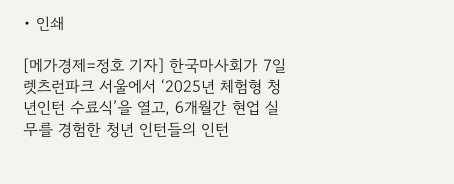• 인쇄

[메가경제=정호 기자] 한국마사회가 7일 렛츠런파크 서울에서 ‘2025년 체험형 청년인턴 수료식’을 열고, 6개월간 현업 실무를 경험한 청년 인턴들의 인턴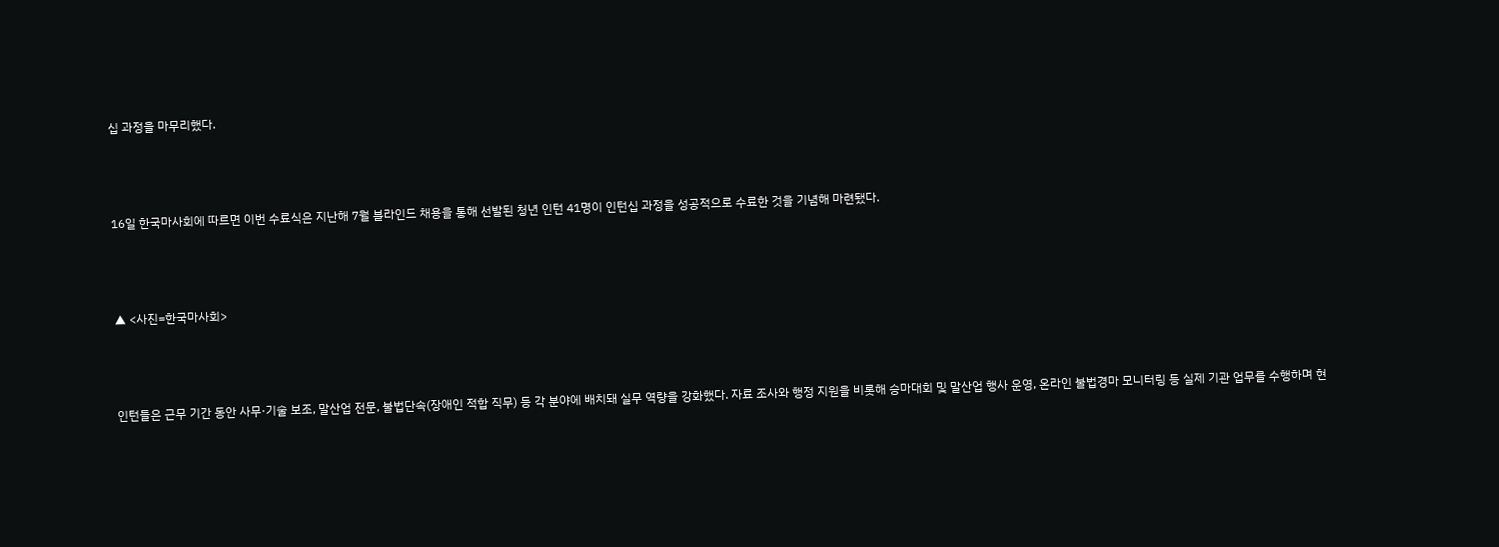십 과정을 마무리했다.



16일 한국마사회에 따르면 이번 수료식은 지난해 7월 블라인드 채용을 통해 선발된 청년 인턴 41명이 인턴십 과정을 성공적으로 수료한 것을 기념해 마련됐다.



▲ <사진=한국마사회>



인턴들은 근무 기간 동안 사무·기술 보조, 말산업 전문, 불법단속(장애인 적합 직무) 등 각 분야에 배치돼 실무 역량을 강화했다. 자료 조사와 행정 지원을 비롯해 승마대회 및 말산업 행사 운영, 온라인 불법경마 모니터링 등 실제 기관 업무를 수행하며 현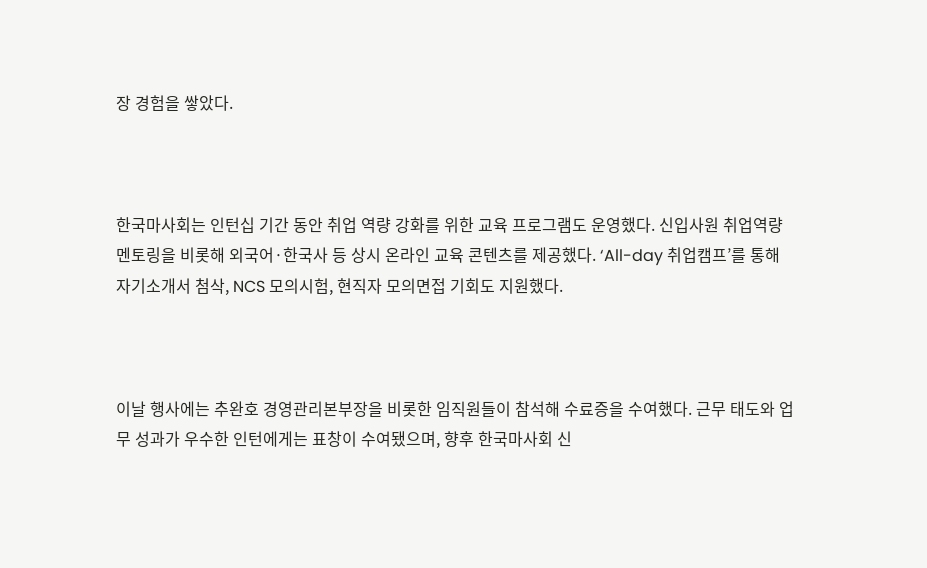장 경험을 쌓았다.



한국마사회는 인턴십 기간 동안 취업 역량 강화를 위한 교육 프로그램도 운영했다. 신입사원 취업역량 멘토링을 비롯해 외국어·한국사 등 상시 온라인 교육 콘텐츠를 제공했다. ‘All-day 취업캠프’를 통해 자기소개서 첨삭, NCS 모의시험, 현직자 모의면접 기회도 지원했다.



이날 행사에는 추완호 경영관리본부장을 비롯한 임직원들이 참석해 수료증을 수여했다. 근무 태도와 업무 성과가 우수한 인턴에게는 표창이 수여됐으며, 향후 한국마사회 신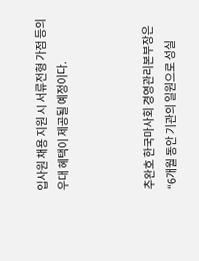입사원 채용 지원 시 서류전형 가점 등의 우대 혜택이 제공될 예정이다.



추완호 한국마사회 경영관리본부장은 “6개월 동안 기관의 일원으로 성실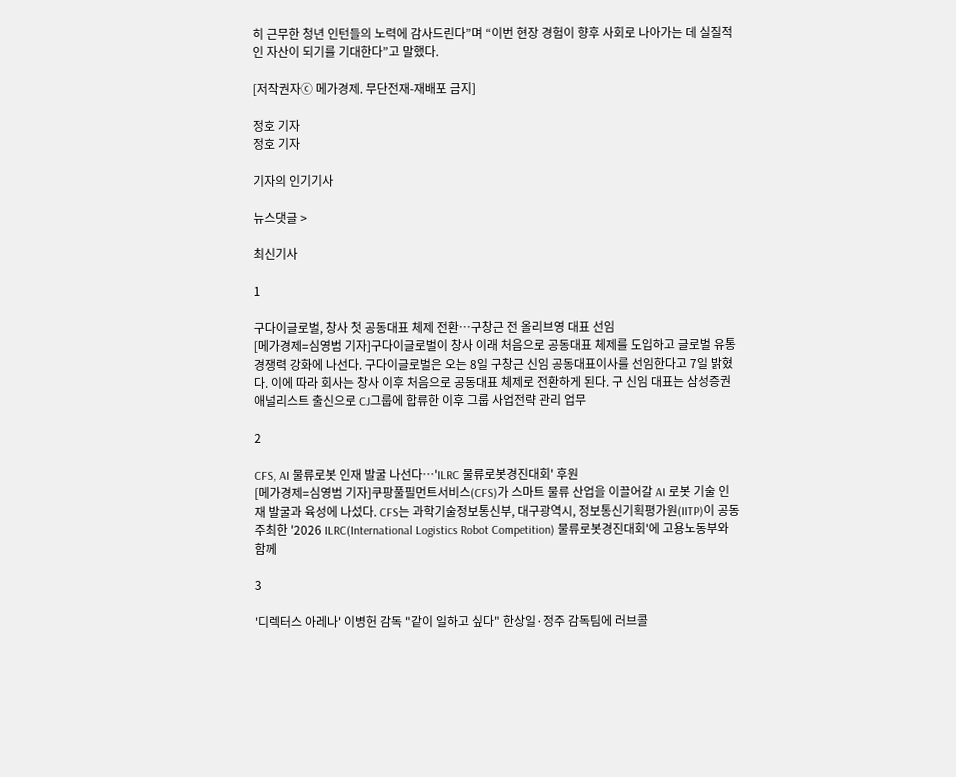히 근무한 청년 인턴들의 노력에 감사드린다”며 “이번 현장 경험이 향후 사회로 나아가는 데 실질적인 자산이 되기를 기대한다”고 말했다.

[저작권자ⓒ 메가경제. 무단전재-재배포 금지]

정호 기자
정호 기자

기자의 인기기사

뉴스댓글 >

최신기사

1

구다이글로벌, 창사 첫 공동대표 체제 전환…구창근 전 올리브영 대표 선임
[메가경제=심영범 기자]구다이글로벌이 창사 이래 처음으로 공동대표 체제를 도입하고 글로벌 유통 경쟁력 강화에 나선다. 구다이글로벌은 오는 8일 구창근 신임 공동대표이사를 선임한다고 7일 밝혔다. 이에 따라 회사는 창사 이후 처음으로 공동대표 체제로 전환하게 된다. 구 신임 대표는 삼성증권 애널리스트 출신으로 CJ그룹에 합류한 이후 그룹 사업전략 관리 업무

2

CFS, AI 물류로봇 인재 발굴 나선다…'ILRC 물류로봇경진대회' 후원
[메가경제=심영범 기자]쿠팡풀필먼트서비스(CFS)가 스마트 물류 산업을 이끌어갈 AI 로봇 기술 인재 발굴과 육성에 나섰다. CFS는 과학기술정보통신부, 대구광역시, 정보통신기획평가원(IITP)이 공동 주최한 '2026 ILRC(International Logistics Robot Competition) 물류로봇경진대회'에 고용노동부와 함께

3

'디렉터스 아레나' 이병헌 감독 "같이 일하고 싶다" 한상일·정주 감독팀에 러브콜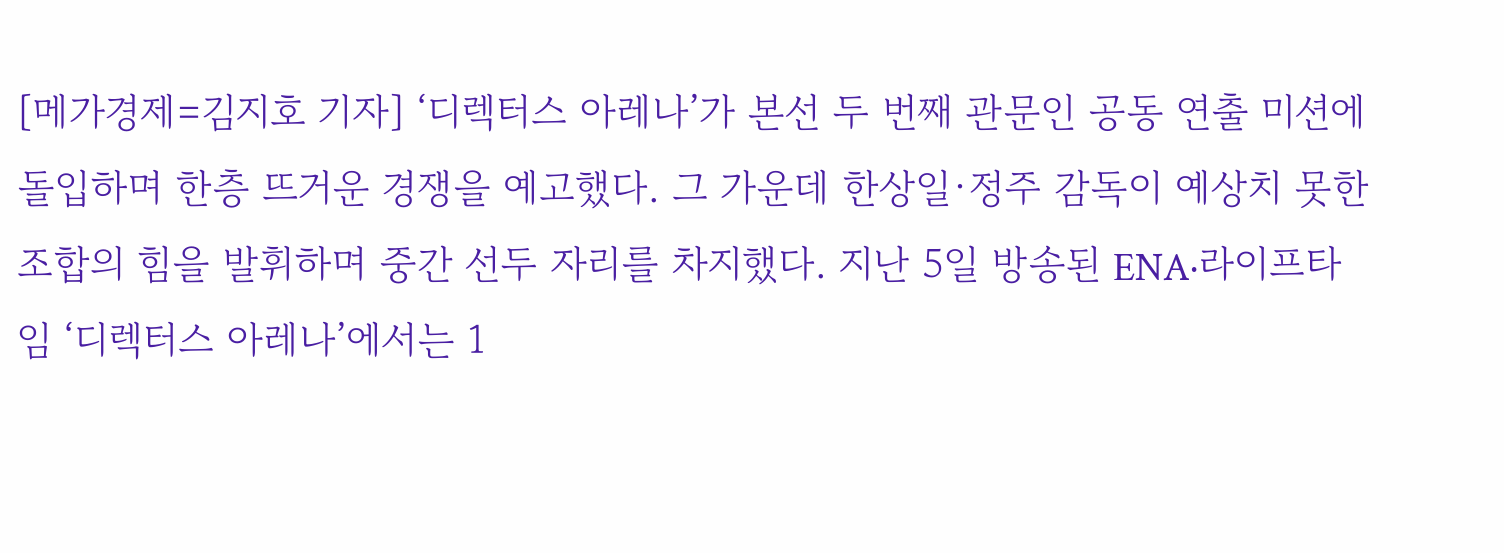[메가경제=김지호 기자] ‘디렉터스 아레나’가 본선 두 번째 관문인 공동 연출 미션에 돌입하며 한층 뜨거운 경쟁을 예고했다. 그 가운데 한상일·정주 감독이 예상치 못한 조합의 힘을 발휘하며 중간 선두 자리를 차지했다. 지난 5일 방송된 ENA·라이프타임 ‘디렉터스 아레나’에서는 1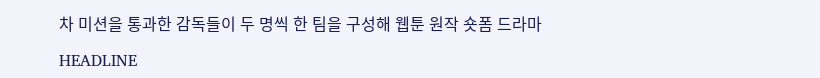차 미션을 통과한 감독들이 두 명씩 한 팀을 구성해 웹툰 원작 숏폼 드라마

HEADLINE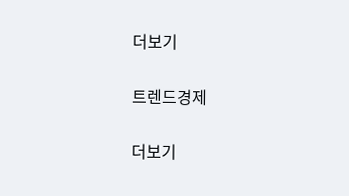더보기

트렌드경제

더보기